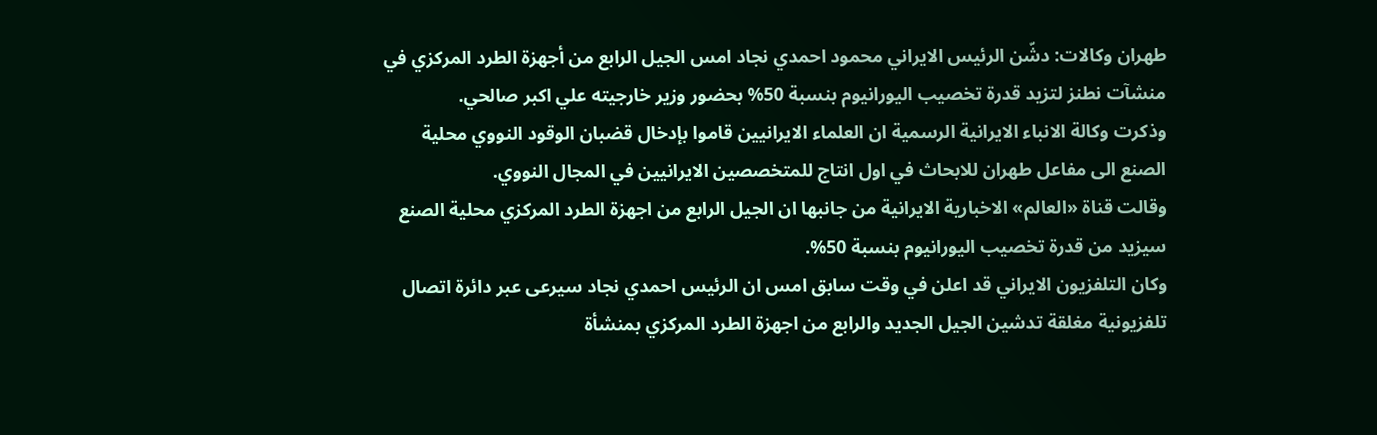طهران وكالات: دشّن الرئيس الايراني محمود احمدي نجاد امس الجيل الرابع من أجهزة الطرد المركزي في منشآت نطنز لتزيد قدرة تخصيب اليورانيوم بنسبة 50% بحضور وزير خارجيته علي اكبر صالحي.
وذكرت وكالة الانباء الايرانية الرسمية ان العلماء الايرانيين قاموا بإدخال قضبان الوقود النووي محلية الصنع الى مفاعل طهران للابحاث في اول انتاج للمتخصصين الايرانيين في المجال النووي.
وقالت قناة «العالم» الاخبارية الايرانية من جانبها ان الجيل الرابع من اجهزة الطرد المركزي محلية الصنع سيزيد من قدرة تخصيب اليورانيوم بنسبة 50%.
وكان التلفزيون الايراني قد اعلن في وقت سابق امس ان الرئيس احمدي نجاد سيرعى عبر دائرة اتصال تلفزيونية مغلقة تدشين الجيل الجديد والرابع من اجهزة الطرد المركزي بمنشأة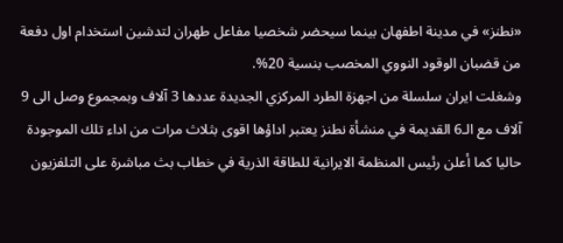«نطنز» في مدينة اطفهان بينما سيحضر شخصيا مفاعل طهران لتدشين استخدام اول دفعة من قضبان الوقود النووي المخصب بنسية 20%.
وشغلت ايران سلسلة من اجهزة الطرد المركزي الجديدة عددها 3 آلاف وبمجموع وصل الى 9 آلاف مع الـ6 القديمة في منشأة نطنز يعتبر اداؤها اقوى بثلاث مرات من اداء تلك الموجودة حاليا كما أعلن رئيس المنظمة الايرانية للطاقة الذرية في خطاب بث مباشرة على التلفزيون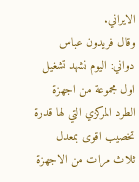الايراني.
وقال فريدون عباس دواني: اليوم نشهد تشغيل اول مجموعة من اجهزة الطرد المركزي التي لها قدرة تخصيب اقوى بمعدل ثلاث مرات من الاجهزة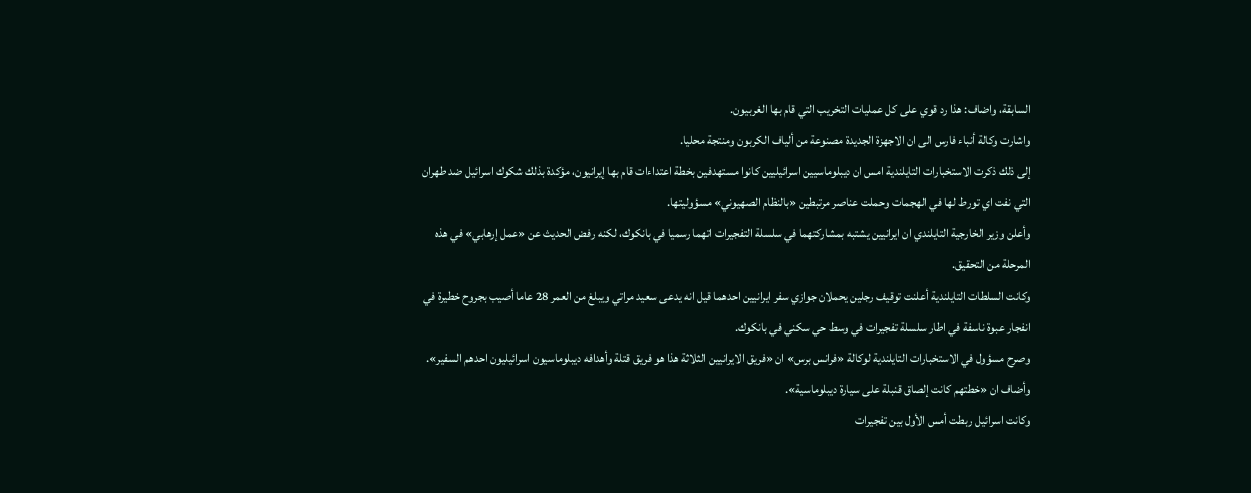السابقة، واضاف: هذا رد قوي على كل عمليات التخريب التي قام بها الغربيون.
واشارت وكالة أنباء فارس الى ان الاجهزة الجديدة مصنوعة من ألياف الكربون ومنتجة محليا.
إلى ذلك ذكرت الاستخبارات التايلندية امس ان ديبلوماسيين اسرائيليين كانوا مستهدفين بخطة اعتداءات قام بها إيرانيون، مؤكدة بذلك شكوك اسرائيل ضد طهران التي نفت اي تورط لها في الهجمات وحملت عناصر مرتبطين «بالنظام الصهيوني» مسؤوليتها.
وأعلن وزير الخارجية التايلندي ان ايرانيين يشتبه بمشاركتهما في سلسلة التفجيرات اتهما رسميا في بانكوك، لكنه رفض الحديث عن «عمل إرهابي» في هذه المرحلة من التحقيق.
وكانت السلطات التايلندية أعلنت توقيف رجلين يحملان جوازي سفر ايرانيين احدهما قيل انه يدعى سعيد مراتي ويبلغ من العمر 28 عاما أصيب بجروح خطيرة في انفجار عبوة ناسفة في اطار سلسلة تفجيرات في وسط حي سكني في بانكوك.
وصرح مسؤول في الاستخبارات التايلندية لوكالة «فرانس برس» ان «فريق الايرانيين الثلاثة هذا هو فريق قتلة وأهدافه ديبلوماسيون اسرائيليون احدهم السفير».
وأضاف ان «خطتهم كانت إلصاق قنبلة على سيارة ديبلوماسية».
وكانت اسرائيل ربطت أمس الأول بين تفجيرات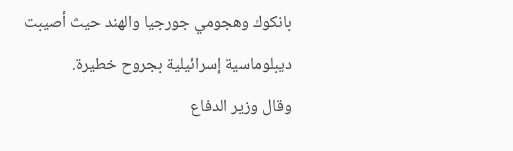بانكوك وهجومي جورجيا والهند حيث أصيبت ديبلوماسية إسرائيلية بجروح خطيرة.
وقال وزير الدفاع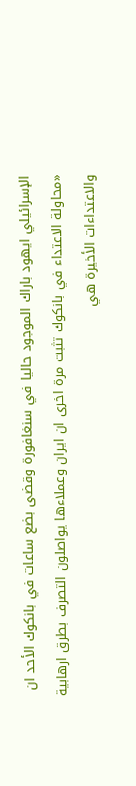الإسرائيلي ايهود باراك الموجود حاليا في سنغافورة وقضى بضع ساعات في بانكوك الأحد ان «محاولة الاعتداء في بانكوك تثبت مرة اخرى ان ايران وعملاءها يواصلون التصرف بطرق ارهابية والاعتداءات الأخيرة هي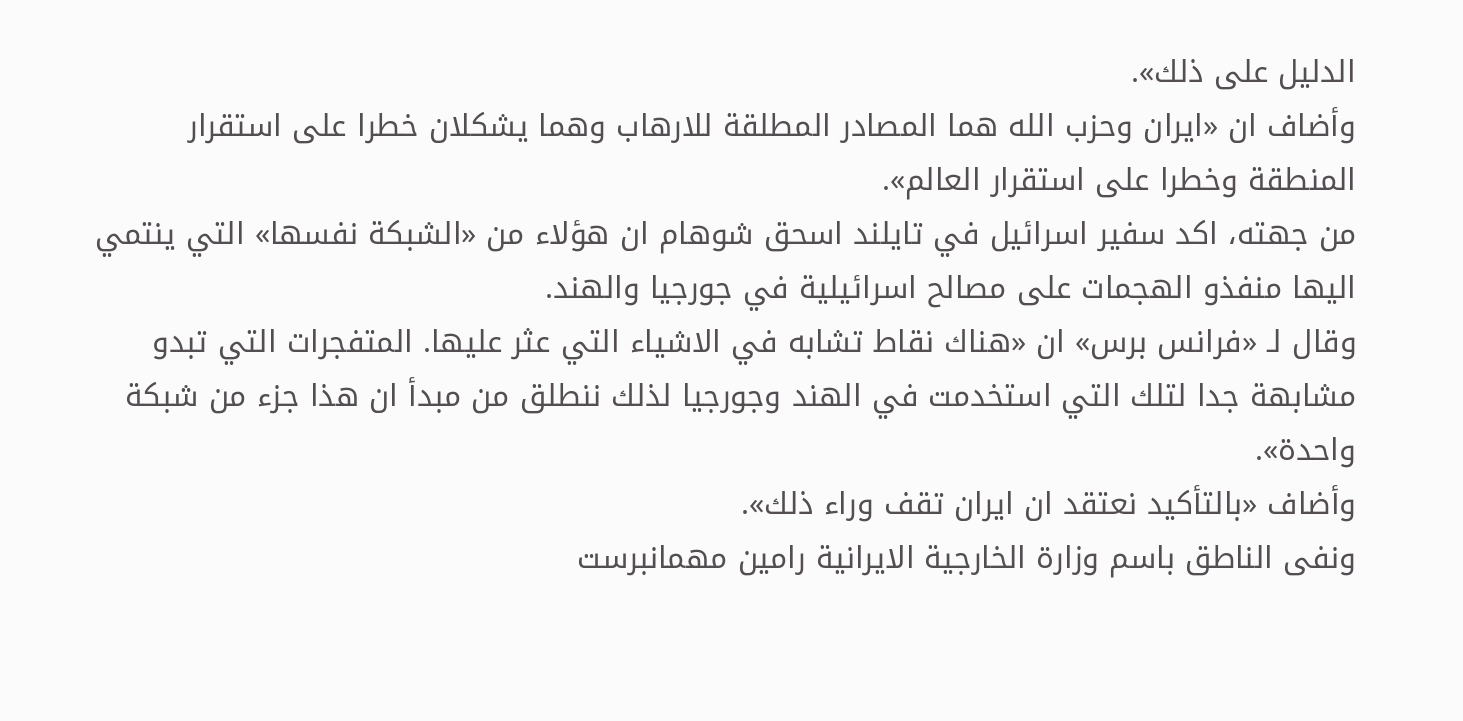الدليل على ذلك».
وأضاف ان «ايران وحزب الله هما المصادر المطلقة للارهاب وهما يشكلان خطرا على استقرار المنطقة وخطرا على استقرار العالم».
من جهته، اكد سفير اسرائيل في تايلند اسحق شوهام ان هؤلاء من «الشبكة نفسها» التي ينتمي اليها منفذو الهجمات على مصالح اسرائيلية في جورجيا والهند.
وقال لـ «فرانس برس» ان «هناك نقاط تشابه في الاشياء التي عثر عليها. المتفجرات التي تبدو مشابهة جدا لتلك التي استخدمت في الهند وجورجيا لذلك ننطلق من مبدأ ان هذا جزء من شبكة واحدة».
وأضاف «بالتأكيد نعتقد ان ايران تقف وراء ذلك».
ونفى الناطق باسم وزارة الخارجية الايرانية رامين مهمانبرست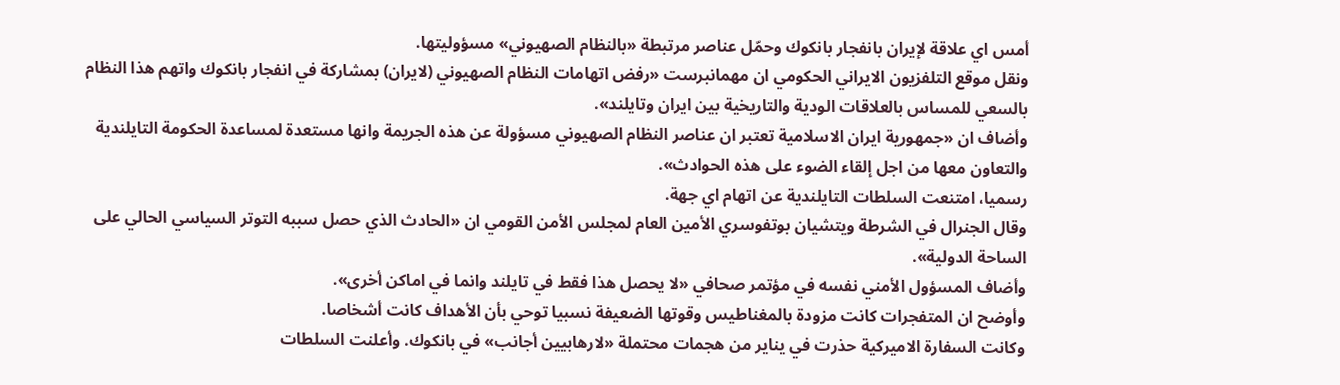أمس اي علاقة لإيران بانفجار بانكوك وحمّل عناصر مرتبطة «بالنظام الصهيوني» مسؤوليتها.
ونقل موقع التلفزيون الايراني الحكومي ان مهمانبرست «رفض اتهامات النظام الصهيوني (لايران) بمشاركة في انفجار بانكوك واتهم هذا النظام بالسعي للمساس بالعلاقات الودية والتاريخية بين ايران وتايلند».
وأضاف ان «جمهورية ايران الاسلامية تعتبر ان عناصر النظام الصهيوني مسؤولة عن هذه الجريمة وانها مستعدة لمساعدة الحكومة التايلندية والتعاون معها من اجل إلقاء الضوء على هذه الحوادث».
رسميا، امتنعت السلطات التايلندية عن اتهام اي جهة.
وقال الجنرال في الشرطة ويتشيان بوتفوسري الأمين العام لمجلس الأمن القومي ان «الحادث الذي حصل سببه التوتر السياسي الحالي على الساحة الدولية».
وأضاف المسؤول الأمني نفسه في مؤتمر صحافي «لا يحصل هذا فقط في تايلند وانما في اماكن أخرى».
وأوضح ان المتفجرات كانت مزودة بالمغناطيس وقوتها الضعيفة نسبيا توحي بأن الأهداف كانت أشخاصا.
وكانت السفارة الاميركية حذرت في يناير من هجمات محتملة «لارهابيين أجانب» في بانكوك. وأعلنت السلطات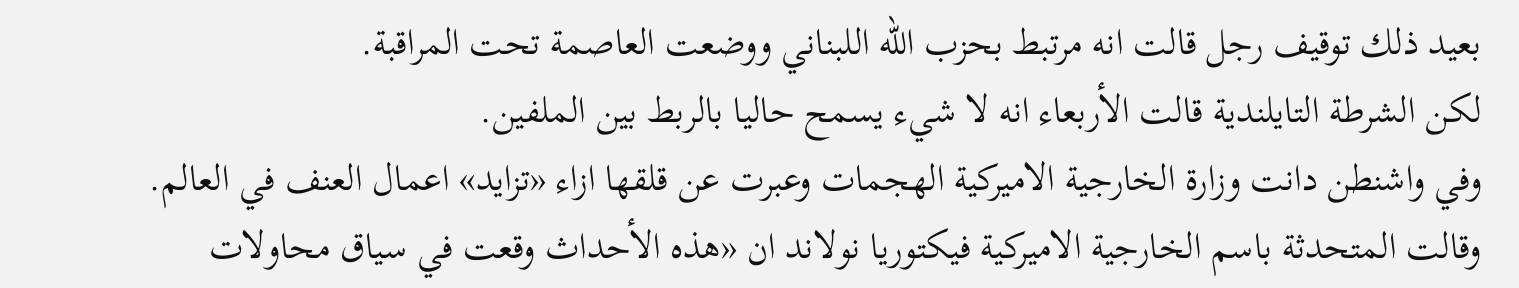بعيد ذلك توقيف رجل قالت انه مرتبط بحزب الله اللبناني ووضعت العاصمة تحت المراقبة.
لكن الشرطة التايلندية قالت الأربعاء انه لا شيء يسمح حاليا بالربط بين الملفين.
وفي واشنطن دانت وزارة الخارجية الاميركية الهجمات وعبرت عن قلقها ازاء «تزايد» اعمال العنف في العالم.
وقالت المتحدثة باسم الخارجية الاميركية فيكتوريا نولاند ان «هذه الأحداث وقعت في سياق محاولات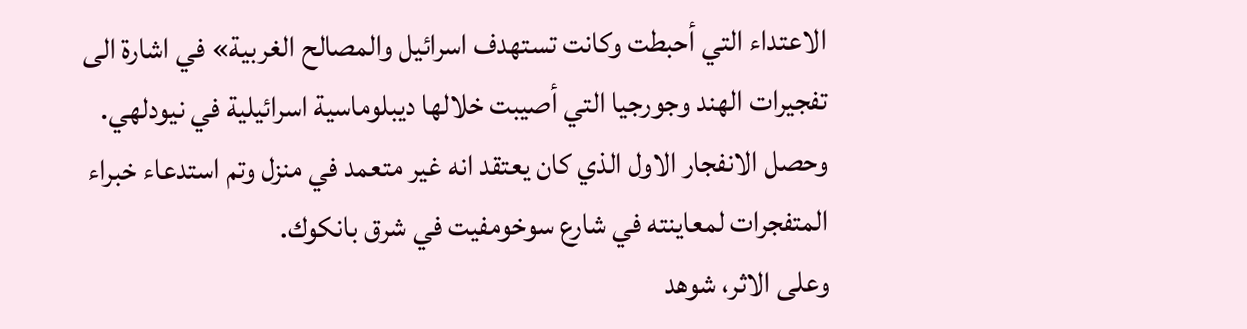الاعتداء التي أحبطت وكانت تستهدف اسرائيل والمصالح الغربية» في اشارة الى تفجيرات الهند وجورجيا التي أصيبت خلالها ديبلوماسية اسرائيلية في نيودلهي.
وحصل الانفجار الاول الذي كان يعتقد انه غير متعمد في منزل وتم استدعاء خبراء المتفجرات لمعاينته في شارع سوخومفيت في شرق بانكوك.
وعلى الاثر، شوهد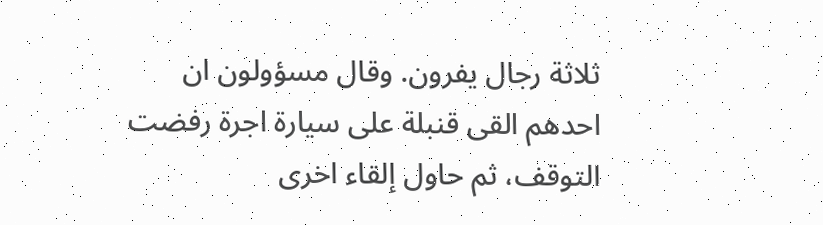ثلاثة رجال يفرون. وقال مسؤولون ان احدهم القى قنبلة على سيارة اجرة رفضت التوقف، ثم حاول إلقاء اخرى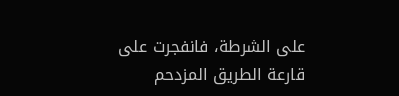على الشرطة، فانفجرت على قارعة الطريق المزدحم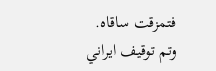فتمزقت ساقاه.
وتم توقيف ايراني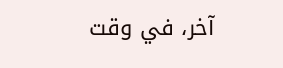آخر، في وقت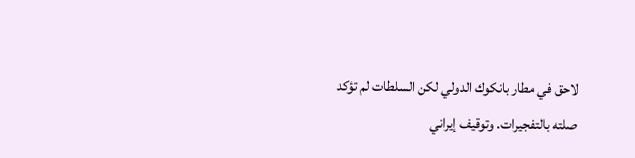لاحق في مطار بانكوك الدولي لكن السلطات لم تؤكد صلته بالتفجيرات. وتوقيف إيراني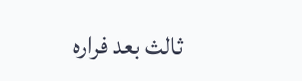ثالث بعد فراره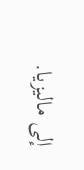إلى ماليزيا.